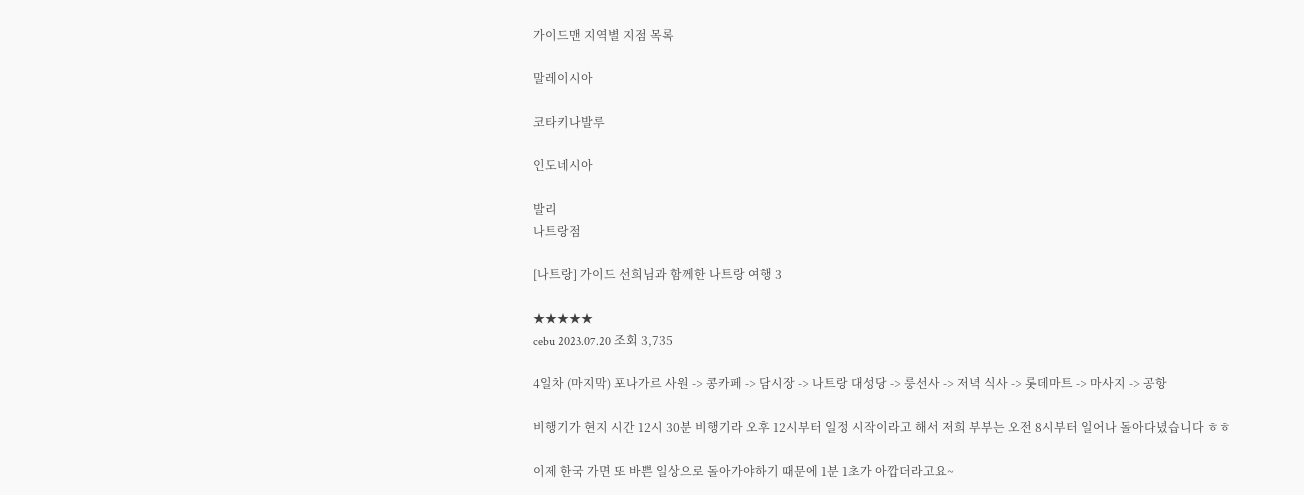가이드맨 지역별 지점 목록

말레이시아

코타키나발루

인도네시아

발리
나트랑점

[나트랑] 가이드 선희님과 함께한 나트랑 여행 3

★★★★★
cebu 2023.07.20 조회 3,735

4일차 (마지막) 포나가르 사원 -> 콩카페 -> 담시장 -> 나트랑 대성당 -> 룽선사 -> 저녁 식사 -> 롯데마트 -> 마사지 -> 공항

비행기가 현지 시간 12시 30분 비행기라 오후 12시부터 일정 시작이라고 해서 저희 부부는 오전 8시부터 일어나 돌아다녔습니다 ㅎㅎ

이제 한국 가면 또 바쁜 일상으로 돌아가야하기 때문에 1분 1초가 아깝더라고요~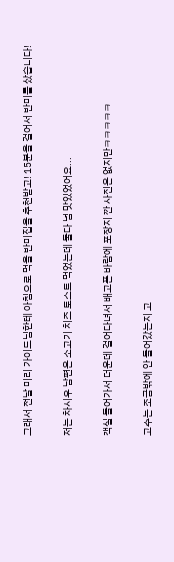그래서 전날 미리 가이드님한테 아침으로 먹을 반미집을 추천받고! 15분을 걸어서 반미를 샀습니다!

저는 차시우 남편은 소고기 치즈 토스트 먹었는데 둘다 넘 맛있었어요...

객실 들어가서 더운데 걸어다녀서 배고픈 바람에 포장지 깐 사진은 없지만ㅋㅋㅋㅋㅋ

고수는 조금밖에 안 들어갔는지 고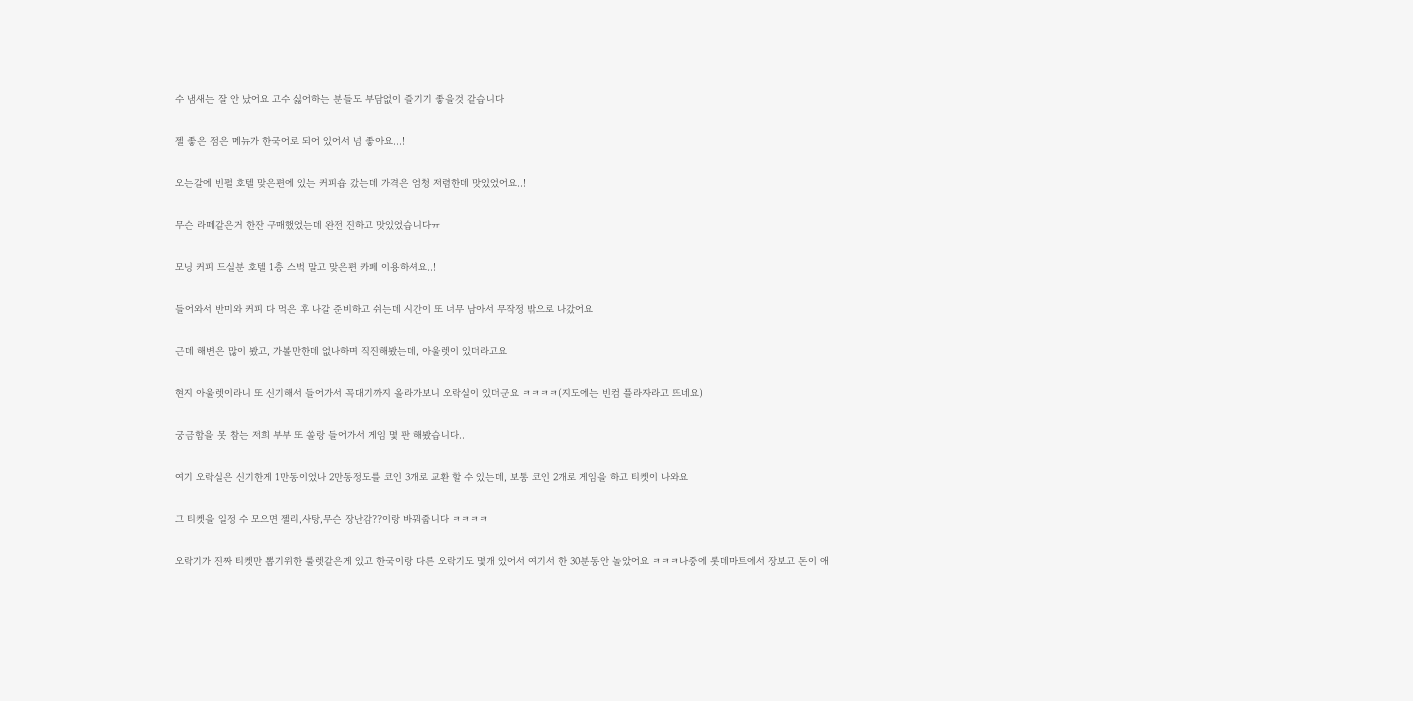수 냄새는 잘 안 났어요 고수 싫어하는 분들도 부담없이 즐기기 좋을것 같습니다

젤 좋은 점은 메뉴가 한국어로 되어 있어서 넘 좋아요...!

오는갈에 빈펄 호텔 맞은편에 있는 커피숍 갔는데 가격은 엄청 저렴한데 맛있었어요..!

무슨 라떼같은거 한잔 구매했었는데 완전 진하고 맛있었습니다ㅠ

모닝 커피 드실분 호텔 1층 스벅 말고 맞은편 카페 이용하셔요..!

들어와서 반미와 커피 다 먹은 후 나갈 준비하고 쉬는데 시간이 또 너무 남아서 무작정 밖으로 나갔어요

근데 해변은 많이 봤고, 가볼만한데 없나하며 직진해봤는데, 아울렛이 있더라고요

현지 아울렛이라니 또 신기해서 들어가서 꼭대기까지 올라가보니 오락실이 있더군요 ㅋㅋㅋㅋ(지도에는 빈컴 플라자라고 뜨네요)

궁금함을 못 참는 저희 부부 또 쏠랑 들어가서 게임 몇 판 해봤습니다..

여기 오락실은 신기한게 1만동이었나 2만동정도를 코인 3개로 교환 할 수 있는데, 보통 코인 2개로 게임을 하고 티켓이 나와요

그 티켓을 일정 수 모으면 젤리,사탕,무슨 장난감??이랑 바꿔줍니다 ㅋㅋㅋㅋ

오락기가 진짜 티켓만 뽑기위한 룰렛같은게 있고 한국이랑 다른 오락기도 몇개 있어서 여기서 한 30분동안 놀았어요 ㅋㅋㅋ나중에 롯데마트에서 장보고 돈이 애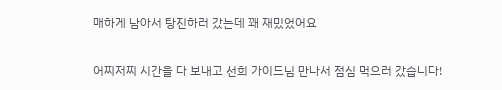매하게 남아서 탕진하러 갔는데 꽤 재밌었어요

어찌저찌 시간을 다 보내고 선희 가이드님 만나서 점심 먹으러 갔습니다!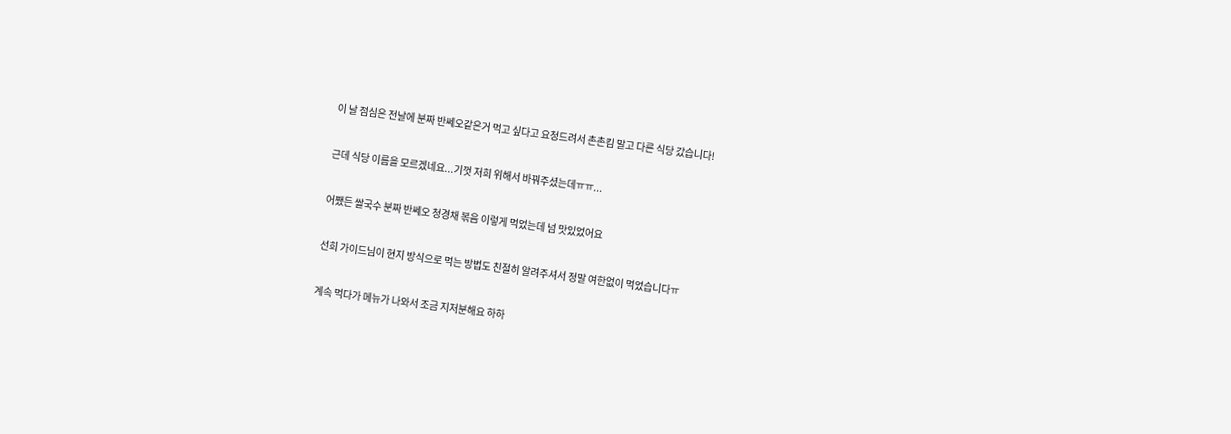이 날 점심은 전날에 분짜 반쎄오같은거 먹고 싶다고 요청드려서 촌촌킴 말고 다른 식당 갔습니다!

근데 식당 이름을 모르겠네요...기껏 저희 위해서 바꿔주셨는데ㅠㅠ...

어쨌든 쌀국수 분짜 반쎄오 청경채 볶음 이렇게 먹었는데 넘 맛있었어요

선희 가이드님이 현지 방식으로 먹는 방법도 친절히 알려주셔서 정말 여한없이 먹었습니다ㅠ

계속 먹다가 메뉴가 나와서 조금 지저분해요 하하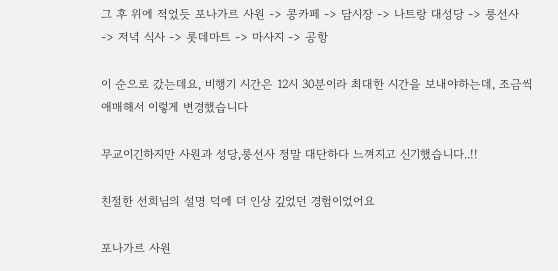그 후 위에 적었듯 포나가르 사원 -> 콩카페 -> 담시장 -> 나트랑 대성당 -> 룽선사 -> 저녁 식사 -> 롯데마트 -> 마사지 -> 공항

이 순으로 갔는데요, 비행기 시간은 12시 30분이라 최대한 시간을 보내야하는데, 조금씩 애매해서 이렇게 변경했습니다

무교이긴하지만 사원과 성당,룽선사 정말 대단하다 느껴지고 신기했습니다..!!

친절한 선희님의 설명 덕에 더 인상 깊었던 경험이었어요

포나가르 사원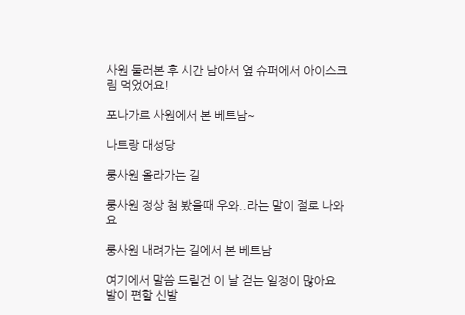사원 둘러본 후 시간 남아서 옆 슈퍼에서 아이스크림 먹었어요!

포나가르 사원에서 본 베트남~

나트랑 대성당

룽사원 올라가는 길

룽사원 정상 첨 봤을때 우와..라는 말이 절로 나와요

룽사원 내려가는 길에서 본 베트남

여기에서 말씀 드릴건 이 날 걷는 일정이 많아요 발이 편할 신발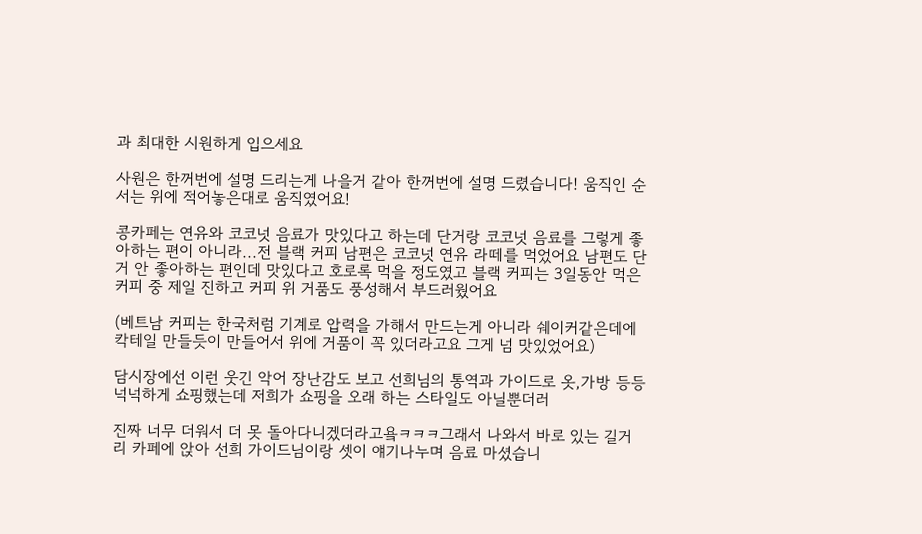과 최대한 시원하게 입으세요

사원은 한꺼번에 설명 드리는게 나을거 같아 한꺼번에 설명 드렸습니다! 움직인 순서는 위에 적어놓은대로 움직였어요!

콩카페는 연유와 코코넛 음료가 맛있다고 하는데 단거랑 코코넛 음료를 그렇게 좋아하는 편이 아니라...전 블랙 커피 남편은 코코넛 연유 라떼를 먹었어요 남편도 단거 안 좋아하는 편인데 맛있다고 호로록 먹을 정도였고 블랙 커피는 3일동안 먹은 커피 중 제일 진하고 커피 위 거품도 풍성해서 부드러웠어요

(베트남 커피는 한국처럼 기계로 압력을 가해서 만드는게 아니라 쉐이커같은데에 칵테일 만들듯이 만들어서 위에 거품이 꼭 있더라고요 그게 넘 맛있었어요)

담시장에선 이런 웃긴 악어 장난감도 보고 선희님의 통역과 가이드로 옷,가방 등등 넉넉하게 쇼핑했는데 저희가 쇼핑을 오래 하는 스타일도 아닐뿐더러

진짜 너무 더워서 더 못 돌아다니겠더라고욬ㅋㅋㅋ그래서 나와서 바로 있는 길거리 카페에 앉아 선희 가이드님이랑 셋이 얘기나누며 음료 마셨습니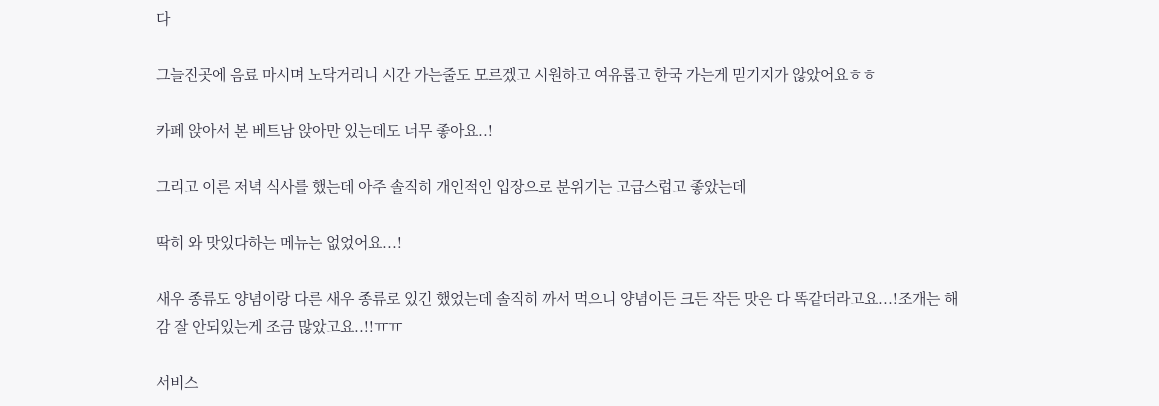다

그늘진곳에 음료 마시며 노닥거리니 시간 가는줄도 모르겠고 시원하고 여유롭고 한국 가는게 믿기지가 않았어요ㅎㅎ

카페 앉아서 본 베트남 앉아만 있는데도 너무 좋아요..!

그리고 이른 저녁 식사를 했는데 아주 솔직히 개인적인 입장으로 분위기는 고급스럽고 좋았는데

딱히 와 맛있다하는 메뉴는 없었어요...!

새우 종류도 양념이랑 다른 새우 종류로 있긴 했었는데 솔직히 까서 먹으니 양념이든 크든 작든 맛은 다 똑같더라고요...!조개는 해감 잘 안되있는게 조금 많았고요..!!ㅠㅠ

서비스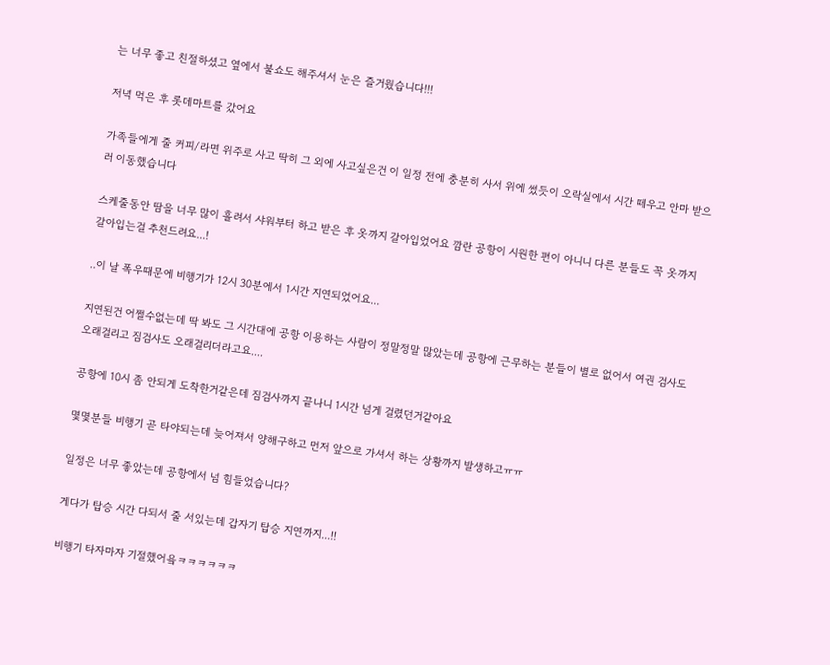는 너무 좋고 친절하셨고 옆에서 불쇼도 해주셔서 눈은 즐거웠습니다!!!

저녁 먹은 후 롯데마트를 갔어요

가족들에게 줄 커피/라면 위주로 사고 딱히 그 외에 사고싶은건 이 일정 전에 충분히 사서 위에 썼듯이 오락실에서 시간 떼우고 안마 받으러 이동했습니다

스케줄동안 땀을 너무 많이 흘려서 샤워부터 하고 받은 후 옷까지 갈아입었어요 깜란 공항이 시원한 편이 아니니 다른 분들도 꼭 옷까지 갈아입는걸 추천드려요...!

..이 날 폭우때문에 비행기가 12시 30분에서 1시간 지연되었어요...

지연된건 어쩔수없는데 딱 봐도 그 시간대에 공항 이용하는 사람이 정말정말 많았는데 공항에 근무하는 분들이 별로 없어서 여권 검사도 오래걸리고 짐검사도 오래걸리더라고요....

공항에 10시 좀 안되게 도착한거같은데 짐검사까지 끝나니 1시간 넘게 걸렸던거같아요

몇몇분들 비행기 곧 타야되는데 늦어져서 양해구하고 먼저 앞으로 가셔서 하는 상황까지 발생하고ㅠㅠ

일정은 너무 좋았는데 공항에서 넘 힘들었습니다?

게다가 탑승 시간 다되서 줄 서있는데 갑자기 탑승 지연까지...!!

비행기 타자마자 기절했어욬ㅋㅋㅋㅋㅋㅋ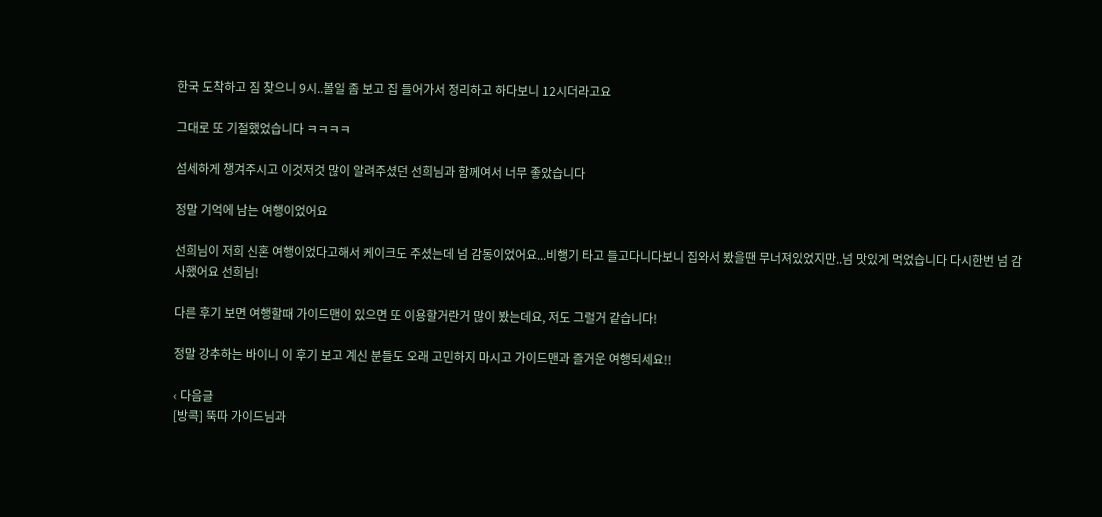한국 도착하고 짐 찾으니 9시..볼일 좀 보고 집 들어가서 정리하고 하다보니 12시더라고요

그대로 또 기절했었습니다 ㅋㅋㅋㅋ

섬세하게 챙겨주시고 이것저것 많이 알려주셨던 선희님과 함께여서 너무 좋았습니다

정말 기억에 남는 여행이었어요

선희님이 저희 신혼 여행이었다고해서 케이크도 주셨는데 넘 감동이었어요...비행기 타고 들고다니다보니 집와서 봤을땐 무너져있었지만..넘 맛있게 먹었습니다 다시한번 넘 감사했어요 선희님!

다른 후기 보면 여행할때 가이드맨이 있으면 또 이용할거란거 많이 봤는데요, 저도 그럴거 같습니다!

정말 강추하는 바이니 이 후기 보고 계신 분들도 오래 고민하지 마시고 가이드맨과 즐거운 여행되세요!!

‹ 다음글
[방콕] 뚝따 가이드님과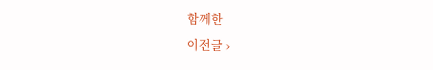함께한
이전글 ›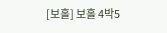[보홀] 보홀 4박5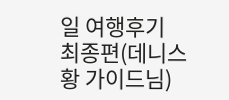일 여행후기 최종편(데니스 황 가이드님)